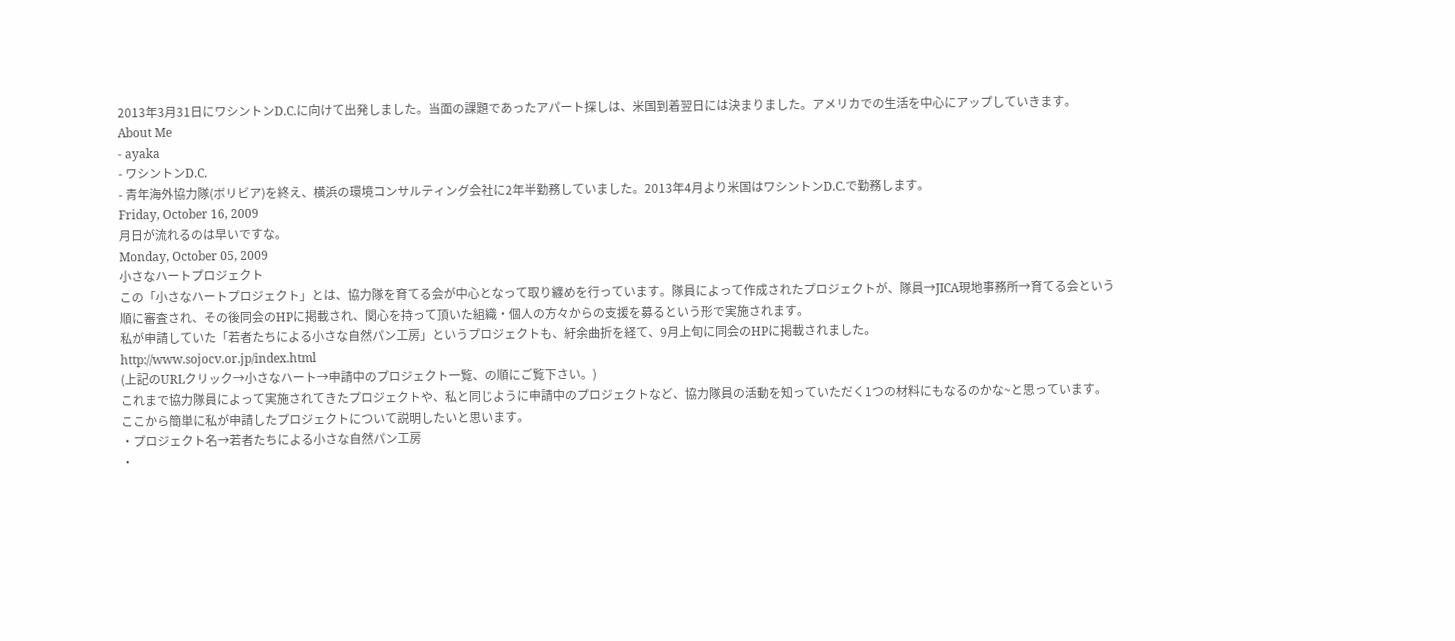2013年3月31日にワシントンD.C.に向けて出発しました。当面の課題であったアパート探しは、米国到着翌日には決まりました。アメリカでの生活を中心にアップしていきます。
About Me
- ayaka
- ワシントンD.C.
- 青年海外協力隊(ボリビア)を終え、横浜の環境コンサルティング会社に2年半勤務していました。2013年4月より米国はワシントンD.C.で勤務します。
Friday, October 16, 2009
月日が流れるのは早いですな。
Monday, October 05, 2009
小さなハートプロジェクト
この「小さなハートプロジェクト」とは、協力隊を育てる会が中心となって取り纏めを行っています。隊員によって作成されたプロジェクトが、隊員→JICA現地事務所→育てる会という順に審査され、その後同会のHPに掲載され、関心を持って頂いた組織・個人の方々からの支援を募るという形で実施されます。
私が申請していた「若者たちによる小さな自然パン工房」というプロジェクトも、紆余曲折を経て、9月上旬に同会のHPに掲載されました。
http://www.sojocv.or.jp/index.html
(上記のURLクリック→小さなハート→申請中のプロジェクト一覧、の順にご覧下さい。)
これまで協力隊員によって実施されてきたプロジェクトや、私と同じように申請中のプロジェクトなど、協力隊員の活動を知っていただく1つの材料にもなるのかな~と思っています。
ここから簡単に私が申請したプロジェクトについて説明したいと思います。
・プロジェクト名→若者たちによる小さな自然パン工房
・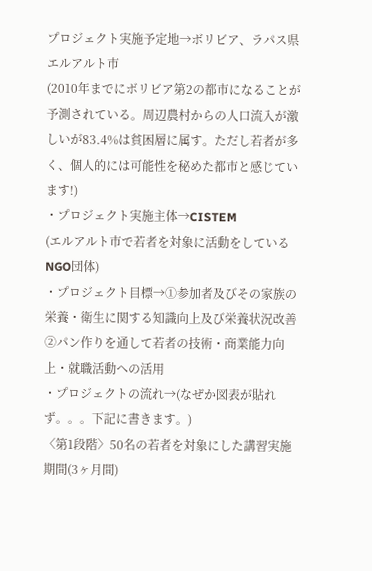プロジェクト実施予定地→ボリビア、ラパス県エルアルト市
(2010年までにボリビア第2の都市になることが予測されている。周辺農村からの人口流入が激しいが83.4%は貧困層に属す。ただし若者が多く、個人的には可能性を秘めた都市と感じています!)
・プロジェクト実施主体→CISTEM
(エルアルト市で若者を対象に活動をしているNGO団体)
・プロジェクト目標→①参加者及びその家族の栄養・衛生に関する知識向上及び栄養状況改善
②パン作りを通して若者の技術・商業能力向上・就職活動への活用
・プロジェクトの流れ→(なぜか図表が貼れず。。。下記に書きます。)
〈第1段階〉50名の若者を対象にした講習実施期間(3ヶ月間)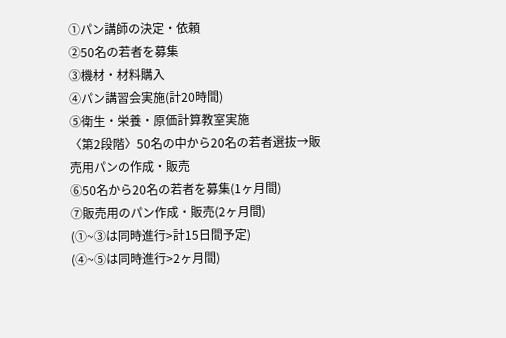①パン講師の決定・依頼
②50名の若者を募集
③機材・材料購入
④パン講習会実施(計20時間)
⑤衛生・栄養・原価計算教室実施
〈第2段階〉50名の中から20名の若者選抜→販売用パンの作成・販売
⑥50名から20名の若者を募集(1ヶ月間)
⑦販売用のパン作成・販売(2ヶ月間)
(①~③は同時進行>計15日間予定)
(④~⑤は同時進行>2ヶ月間)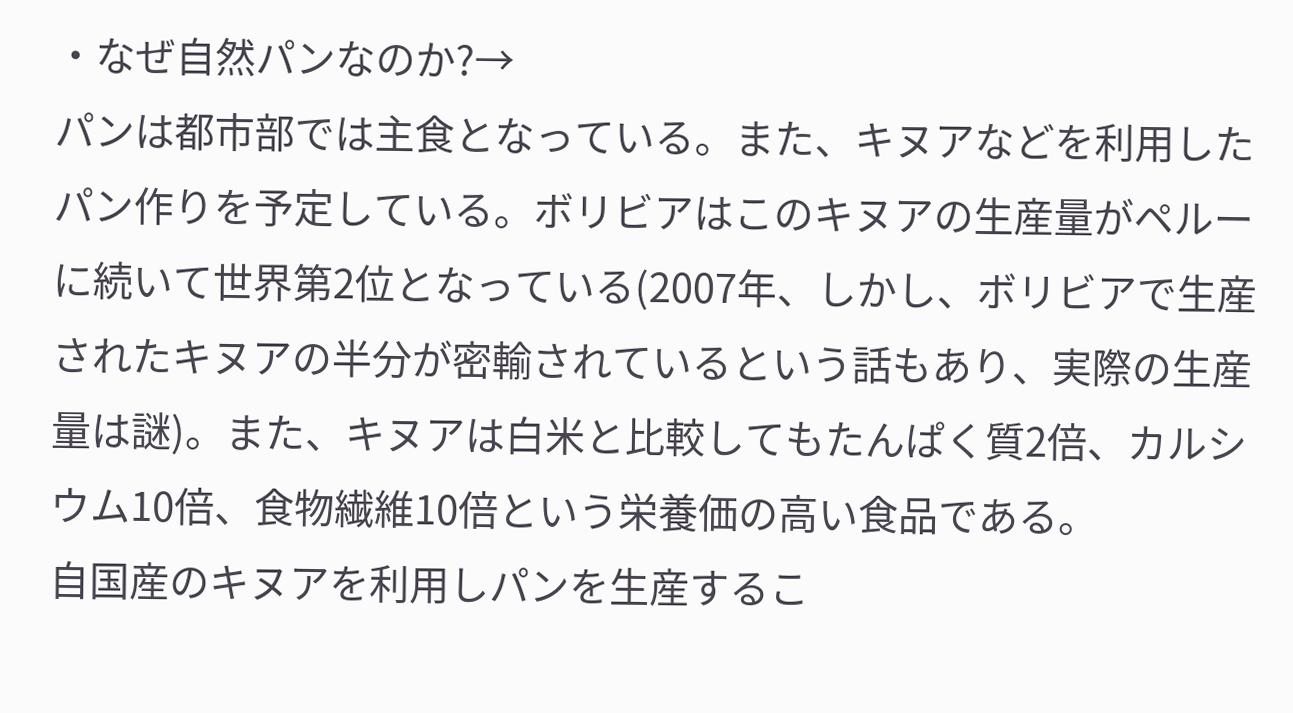・なぜ自然パンなのか?→
パンは都市部では主食となっている。また、キヌアなどを利用したパン作りを予定している。ボリビアはこのキヌアの生産量がペルーに続いて世界第2位となっている(2007年、しかし、ボリビアで生産されたキヌアの半分が密輸されているという話もあり、実際の生産量は謎)。また、キヌアは白米と比較してもたんぱく質2倍、カルシウム10倍、食物繊維10倍という栄養価の高い食品である。
自国産のキヌアを利用しパンを生産するこ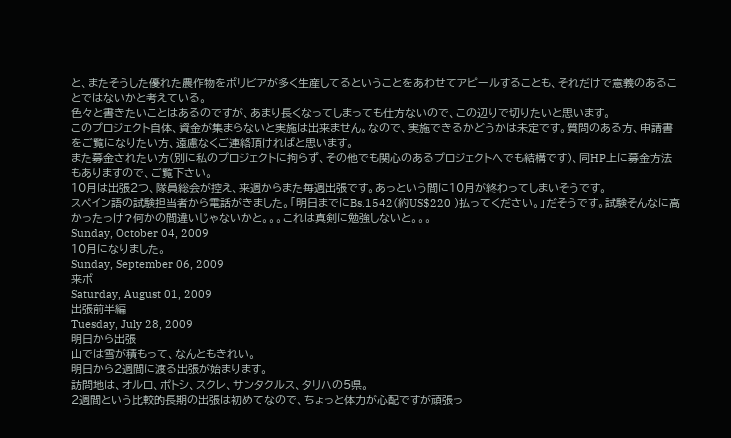と、またそうした優れた農作物をボリビアが多く生産してるということをあわせてアピールすることも、それだけで意義のあることではないかと考えている。
色々と書きたいことはあるのですが、あまり長くなってしまっても仕方ないので、この辺りで切りたいと思います。
このプロジェクト自体、資金が集まらないと実施は出来ません。なので、実施できるかどうかは未定です。質問のある方、申請書をご覧になりたい方、遠慮なくご連絡頂ければと思います。
また募金されたい方(別に私のプロジェクトに拘らず、その他でも関心のあるプロジェクトへでも結構です)、同HP上に募金方法もありますので、ご覧下さい。
10月は出張2つ、隊員総会が控え、来週からまた毎週出張です。あっという間に10月が終わってしまいそうです。
スペイン語の試験担当者から電話がきました。「明日までにBs.1542(約US$220 )払ってください。」だそうです。試験そんなに高かったっけ?何かの間違いじゃないかと。。。これは真剣に勉強しないと。。。
Sunday, October 04, 2009
10月になりました。
Sunday, September 06, 2009
来ボ
Saturday, August 01, 2009
出張前半編
Tuesday, July 28, 2009
明日から出張
山では雪が積もって、なんともきれい。
明日から2週間に渡る出張が始まります。
訪問地は、オルロ、ポトシ、スクレ、サンタクルス、タリハの5県。
2週間という比較的長期の出張は初めてなので、ちょっと体力が心配ですが頑張っ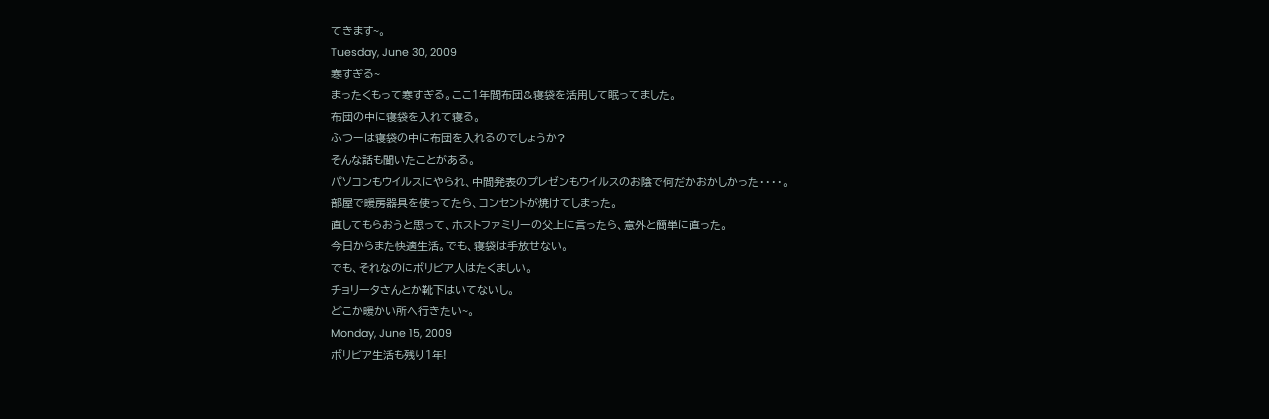てきます~。
Tuesday, June 30, 2009
寒すぎる~
まったくもって寒すぎる。ここ1年間布団&寝袋を活用して眠ってました。
布団の中に寝袋を入れて寝る。
ふつーは寝袋の中に布団を入れるのでしょうか?
そんな話も聞いたことがある。
パソコンもウイルスにやられ、中間発表のプレゼンもウイルスのお陰で何だかおかしかった・・・・。
部屋で暖房器具を使ってたら、コンセントが焼けてしまった。
直してもらおうと思って、ホストファミリーの父上に言ったら、意外と簡単に直った。
今日からまた快適生活。でも、寝袋は手放せない。
でも、それなのにボリビア人はたくましい。
チョリータさんとか靴下はいてないし。
どこか暖かい所へ行きたい~。
Monday, June 15, 2009
ボリビア生活も残り1年!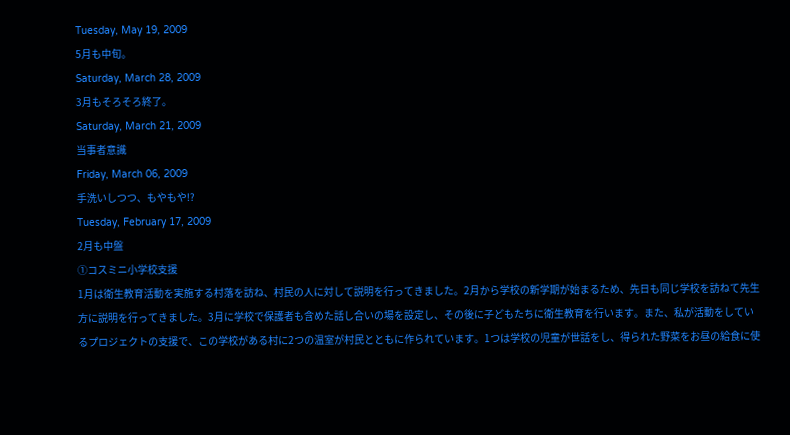Tuesday, May 19, 2009
5月も中旬。
Saturday, March 28, 2009
3月もそろそろ終了。
Saturday, March 21, 2009
当事者意識
Friday, March 06, 2009
手洗いしつつ、もやもや!?
Tuesday, February 17, 2009
2月も中盤
①コスミニ小学校支援
1月は衛生教育活動を実施する村落を訪ね、村民の人に対して説明を行ってきました。2月から学校の新学期が始まるため、先日も同じ学校を訪ねて先生方に説明を行ってきました。3月に学校で保護者も含めた話し合いの場を設定し、その後に子どもたちに衛生教育を行います。また、私が活動をしているプロジェクトの支援で、この学校がある村に2つの温室が村民とともに作られています。1つは学校の児童が世話をし、得られた野菜をお昼の給食に使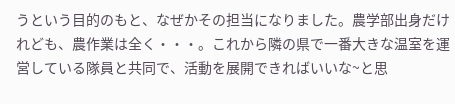うという目的のもと、なぜかその担当になりました。農学部出身だけれども、農作業は全く・・・。これから隣の県で一番大きな温室を運営している隊員と共同で、活動を展開できればいいな~と思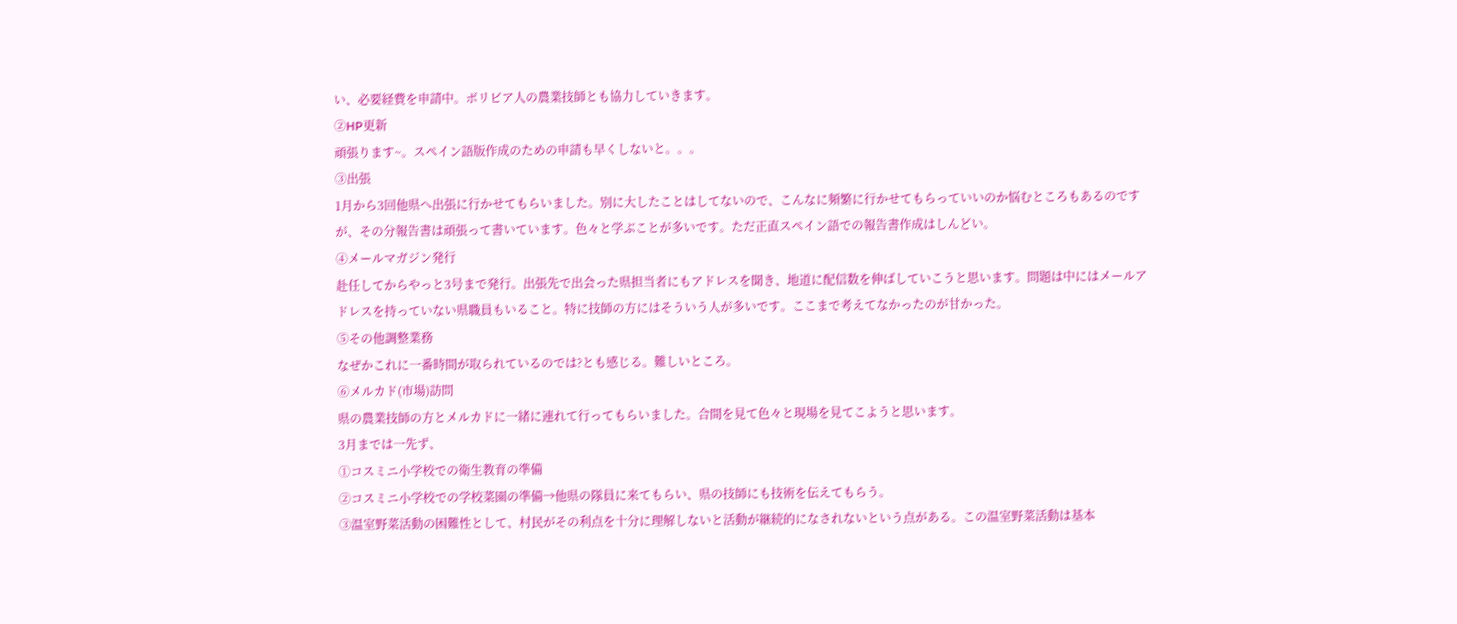い、必要経費を申請中。ボリビア人の農業技師とも協力していきます。
②HP更新
頑張ります~。スペイン語版作成のための申請も早くしないと。。。
③出張
1月から3回他県へ出張に行かせてもらいました。別に大したことはしてないので、こんなに頻繁に行かせてもらっていいのか悩むところもあるのですが、その分報告書は頑張って書いています。色々と学ぶことが多いです。ただ正直スペイン語での報告書作成はしんどい。
④メールマガジン発行
赴任してからやっと3号まで発行。出張先で出会った県担当者にもアドレスを聞き、地道に配信数を伸ばしていこうと思います。問題は中にはメールアドレスを持っていない県職員もいること。特に技師の方にはそういう人が多いです。ここまで考えてなかったのが甘かった。
⑤その他調整業務
なぜかこれに一番時間が取られているのでは?とも感じる。難しいところ。
⑥メルカド(市場)訪問
県の農業技師の方とメルカドに一緒に連れて行ってもらいました。合間を見て色々と現場を見てこようと思います。
3月までは一先ず、
①コスミニ小学校での衛生教育の準備
②コスミニ小学校での学校菜園の準備→他県の隊員に来てもらい、県の技師にも技術を伝えてもらう。
③温室野菜活動の困難性として、村民がその利点を十分に理解しないと活動が継続的になされないという点がある。この温室野菜活動は基本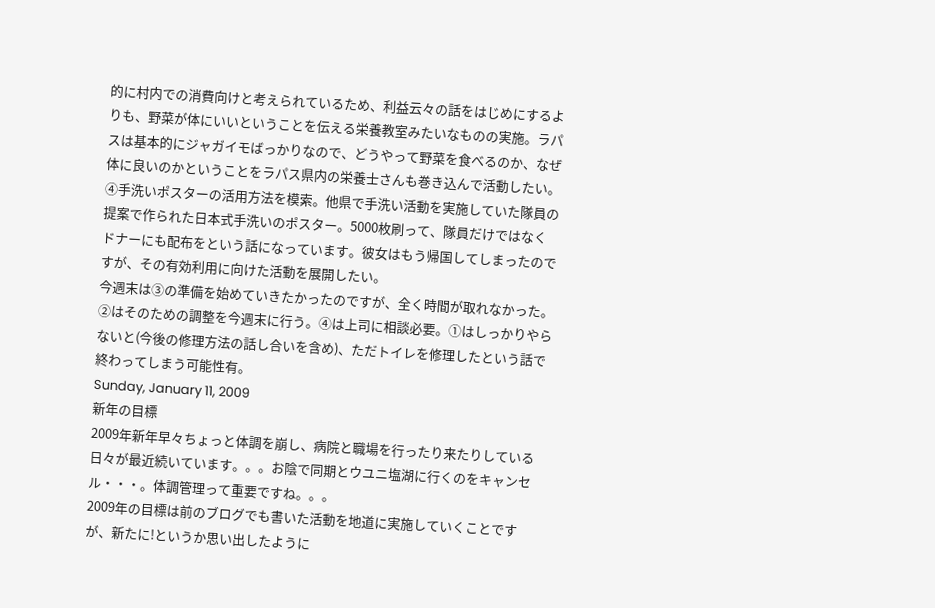的に村内での消費向けと考えられているため、利益云々の話をはじめにするよりも、野菜が体にいいということを伝える栄養教室みたいなものの実施。ラパスは基本的にジャガイモばっかりなので、どうやって野菜を食べるのか、なぜ体に良いのかということをラパス県内の栄養士さんも巻き込んで活動したい。
④手洗いポスターの活用方法を模索。他県で手洗い活動を実施していた隊員の提案で作られた日本式手洗いのポスター。5000枚刷って、隊員だけではなくドナーにも配布をという話になっています。彼女はもう帰国してしまったのですが、その有効利用に向けた活動を展開したい。
今週末は③の準備を始めていきたかったのですが、全く時間が取れなかった。②はそのための調整を今週末に行う。④は上司に相談必要。①はしっかりやらないと(今後の修理方法の話し合いを含め)、ただトイレを修理したという話で終わってしまう可能性有。
Sunday, January 11, 2009
新年の目標
2009年新年早々ちょっと体調を崩し、病院と職場を行ったり来たりしている日々が最近続いています。。。お陰で同期とウユニ塩湖に行くのをキャンセル・・・。体調管理って重要ですね。。。
2009年の目標は前のブログでも書いた活動を地道に実施していくことですが、新たに!というか思い出したように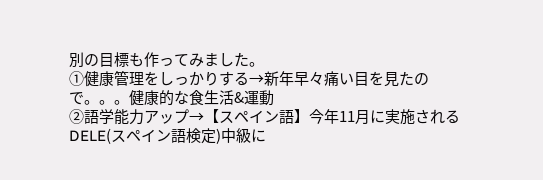別の目標も作ってみました。
①健康管理をしっかりする→新年早々痛い目を見たので。。。健康的な食生活&運動
②語学能力アップ→【スペイン語】今年11月に実施されるDELE(スペイン語検定)中級に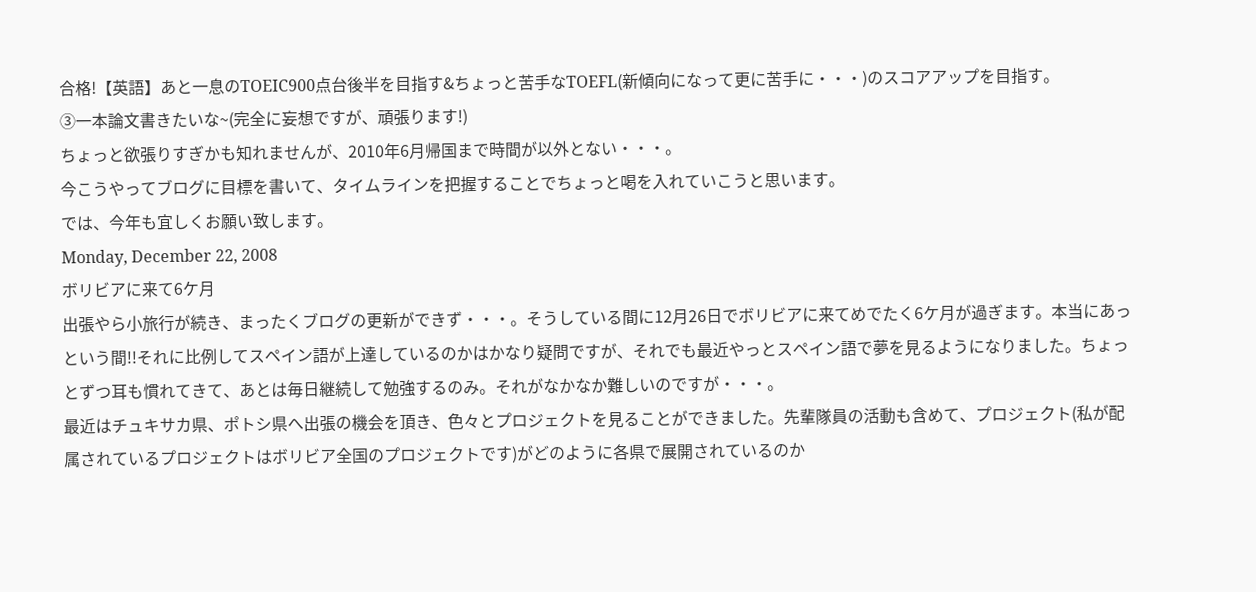合格!【英語】あと一息のTOEIC900点台後半を目指す&ちょっと苦手なTOEFL(新傾向になって更に苦手に・・・)のスコアアップを目指す。
③一本論文書きたいな~(完全に妄想ですが、頑張ります!)
ちょっと欲張りすぎかも知れませんが、2010年6月帰国まで時間が以外とない・・・。
今こうやってブログに目標を書いて、タイムラインを把握することでちょっと喝を入れていこうと思います。
では、今年も宜しくお願い致します。
Monday, December 22, 2008
ボリビアに来て6ケ月
出張やら小旅行が続き、まったくブログの更新ができず・・・。そうしている間に12月26日でボリビアに来てめでたく6ケ月が過ぎます。本当にあっという間!!それに比例してスペイン語が上達しているのかはかなり疑問ですが、それでも最近やっとスペイン語で夢を見るようになりました。ちょっとずつ耳も慣れてきて、あとは毎日継続して勉強するのみ。それがなかなか難しいのですが・・・。
最近はチュキサカ県、ポトシ県へ出張の機会を頂き、色々とプロジェクトを見ることができました。先輩隊員の活動も含めて、プロジェクト(私が配属されているプロジェクトはボリビア全国のプロジェクトです)がどのように各県で展開されているのか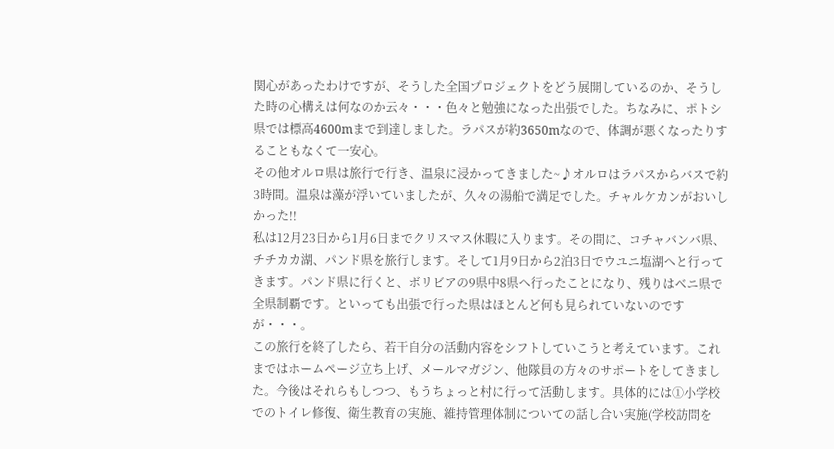関心があったわけですが、そうした全国プロジェクトをどう展開しているのか、そうした時の心構えは何なのか云々・・・色々と勉強になった出張でした。ちなみに、ポトシ県では標高4600mまで到達しました。ラパスが約3650mなので、体調が悪くなったりすることもなくて一安心。
その他オルロ県は旅行で行き、温泉に浸かってきました~♪オルロはラパスからバスで約3時間。温泉は藻が浮いていましたが、久々の湯船で満足でした。チャルケカンがおいしかった!!
私は12月23日から1月6日までクリスマス休暇に入ります。その間に、コチャバンバ県、チチカカ湖、パンド県を旅行します。そして1月9日から2泊3日でウユニ塩湖へと行ってきます。パンド県に行くと、ボリビアの9県中8県へ行ったことになり、残りはベニ県で全県制覇です。といっても出張で行った県はほとんど何も見られていないのですが・・・。
この旅行を終了したら、若干自分の活動内容をシフトしていこうと考えています。これまではホームページ立ち上げ、メールマガジン、他隊員の方々のサポートをしてきました。今後はそれらもしつつ、もうちょっと村に行って活動します。具体的には①小学校でのトイレ修復、衛生教育の実施、維持管理体制についての話し合い実施(学校訪問を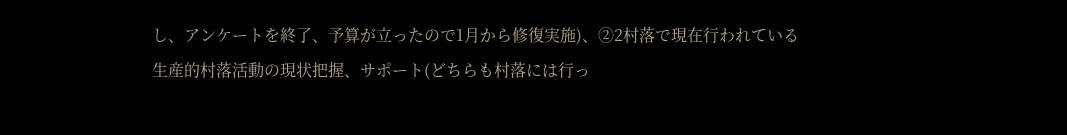し、アンケートを終了、予算が立ったので1月から修復実施)、②2村落で現在行われている生産的村落活動の現状把握、サポート(どちらも村落には行っ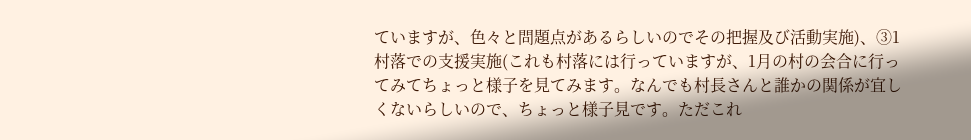ていますが、色々と問題点があるらしいのでその把握及び活動実施)、③1村落での支援実施(これも村落には行っていますが、1月の村の会合に行ってみてちょっと様子を見てみます。なんでも村長さんと誰かの関係が宜しくないらしいので、ちょっと様子見です。ただこれ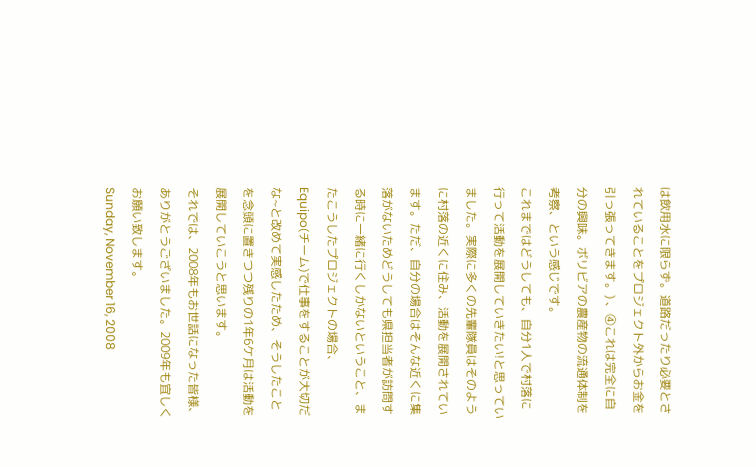は飲用水に限らず。道路だったり必要とされていることをプロジェクト外からお金を引っ張ってきます。) 、④これは完全に自分の興味。ボリビアの農産物の流通体制を考察、という感じです。
これまではどうしても、自分1人で村落に行って活動を展開していきたい!と思っていました。実際に多くの先輩隊員はそのように村落の近くに住み、活動を展開されています。ただ、自分の場合はそんな近くに集落がないためどうしても県担当者が訪問する時に一緒に行くしかないということ、またこうしたプロジェクトの場合、Equipo(チーム)で仕事をすることが大切だな~と改めて実感したため、そうしたことを念頭に置きつつ残りの1年6ケ月は活動を展開していこうと思います。
それでは、2008年もお世話になった皆様、ありがとうございました。2009年も宜しくお願い致します。
Sunday, November 16, 2008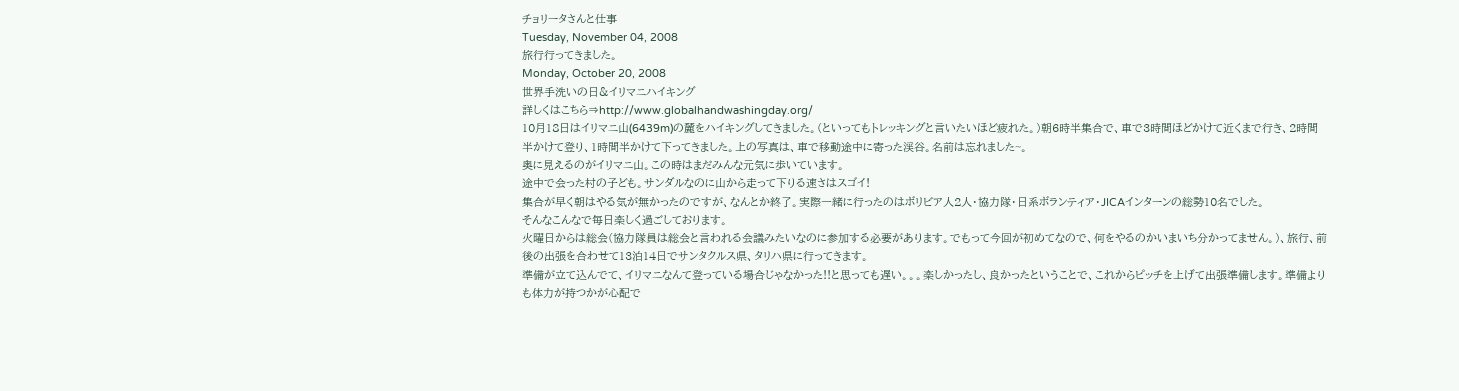チョリータさんと仕事
Tuesday, November 04, 2008
旅行行ってきました。
Monday, October 20, 2008
世界手洗いの日&イリマニハイキング
詳しくはこちら⇒http://www.globalhandwashingday.org/
10月18日はイリマニ山(6439m)の麓をハイキングしてきました。(といってもトレッキングと言いたいほど疲れた。)朝6時半集合で、車で3時間ほどかけて近くまで行き、2時間半かけて登り、1時間半かけて下ってきました。上の写真は、車で移動途中に寄った渓谷。名前は忘れました~。
奥に見えるのがイリマニ山。この時はまだみんな元気に歩いています。
途中で会った村の子ども。サンダルなのに山から走って下りる速さはスゴイ!
集合が早く朝はやる気が無かったのですが、なんとか終了。実際一緒に行ったのはボリビア人2人・協力隊・日系ボランティア・JICAインターンの総勢10名でした。
そんなこんなで毎日楽しく過ごしております。
火曜日からは総会(協力隊員は総会と言われる会議みたいなのに参加する必要があります。でもって今回が初めてなので、何をやるのかいまいち分かってません。)、旅行、前後の出張を合わせて13泊14日でサンタクルス県、タリハ県に行ってきます。
準備が立て込んでて、イリマニなんて登っている場合じゃなかった!!と思っても遅い。。。楽しかったし、良かったということで、これからピッチを上げて出張準備します。準備よりも体力が持つかが心配で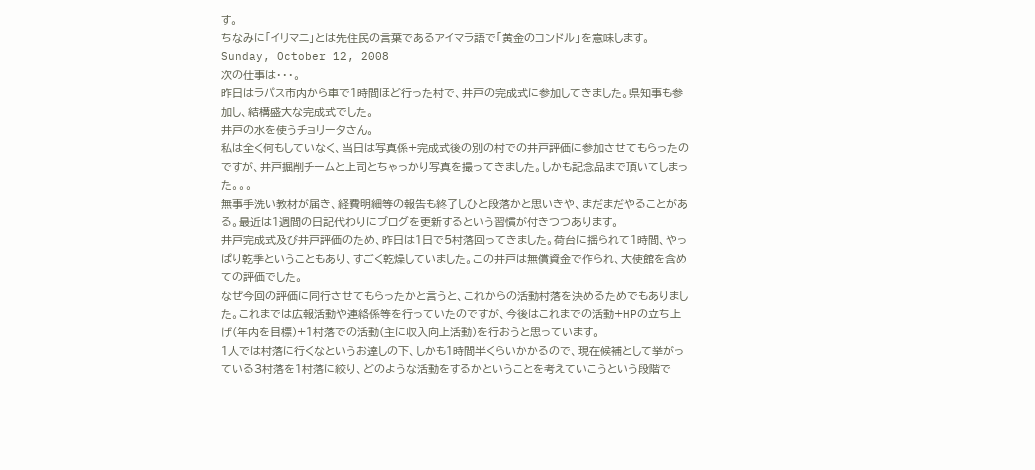す。
ちなみに「イリマニ」とは先住民の言葉であるアイマラ語で「黄金のコンドル」を意味します。
Sunday, October 12, 2008
次の仕事は・・・。
昨日はラパス市内から車で1時間ほど行った村で、井戸の完成式に参加してきました。県知事も参加し、結構盛大な完成式でした。
井戸の水を使うチョリータさん。
私は全く何もしていなく、当日は写真係+完成式後の別の村での井戸評価に参加させてもらったのですが、井戸掘削チームと上司とちゃっかり写真を撮ってきました。しかも記念品まで頂いてしまった。。。
無事手洗い教材が届き、経費明細等の報告も終了しひと段落かと思いきや、まだまだやることがある。最近は1週間の日記代わりにブログを更新するという習慣が付きつつあります。
井戸完成式及び井戸評価のため、昨日は1日で5村落回ってきました。荷台に揺られて1時間、やっぱり乾季ということもあり、すごく乾燥していました。この井戸は無償資金で作られ、大使館を含めての評価でした。
なぜ今回の評価に同行させてもらったかと言うと、これからの活動村落を決めるためでもありました。これまでは広報活動や連絡係等を行っていたのですが、今後はこれまでの活動+HPの立ち上げ(年内を目標)+1村落での活動(主に収入向上活動)を行おうと思っています。
1人では村落に行くなというお達しの下、しかも1時間半くらいかかるので、現在候補として挙がっている3村落を1村落に絞り、どのような活動をするかということを考えていこうという段階で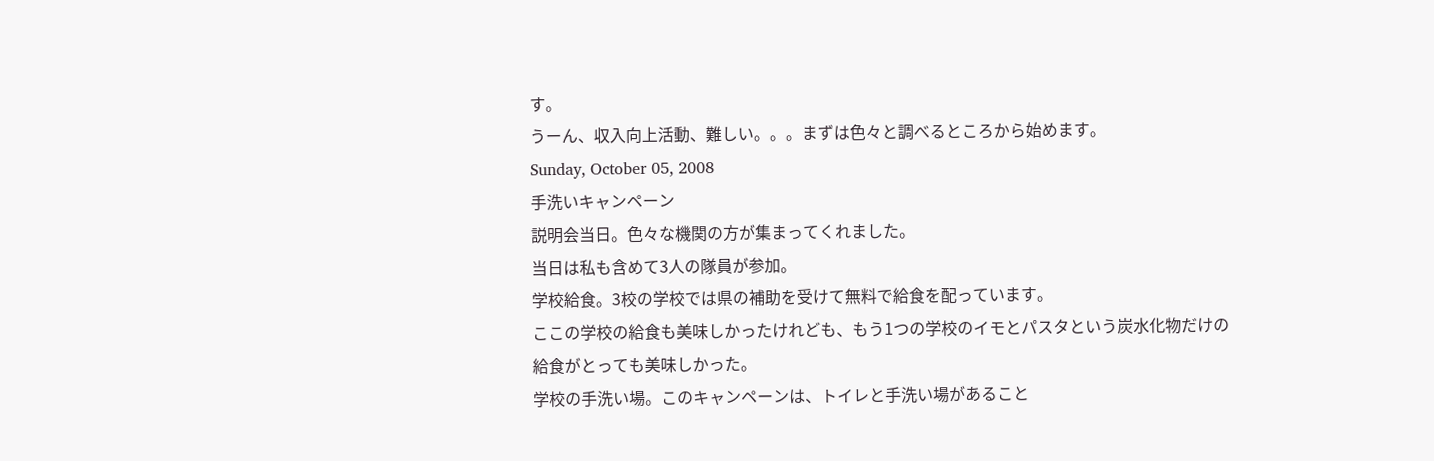す。
うーん、収入向上活動、難しい。。。まずは色々と調べるところから始めます。
Sunday, October 05, 2008
手洗いキャンペーン
説明会当日。色々な機関の方が集まってくれました。
当日は私も含めて3人の隊員が参加。
学校給食。3校の学校では県の補助を受けて無料で給食を配っています。
ここの学校の給食も美味しかったけれども、もう1つの学校のイモとパスタという炭水化物だけの給食がとっても美味しかった。
学校の手洗い場。このキャンペーンは、トイレと手洗い場があること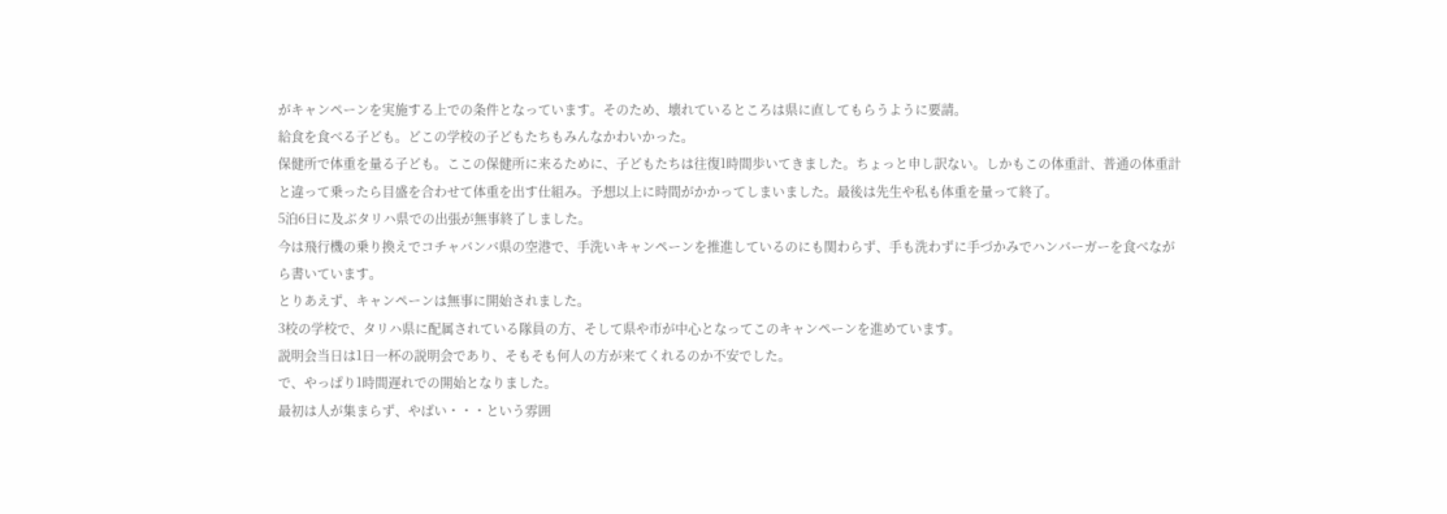がキャンペーンを実施する上での条件となっています。そのため、壊れているところは県に直してもらうように要請。
給食を食べる子ども。どこの学校の子どもたちもみんなかわいかった。
保健所で体重を量る子ども。ここの保健所に来るために、子どもたちは往復1時間歩いてきました。ちょっと申し訳ない。しかもこの体重計、普通の体重計と違って乗ったら目盛を合わせて体重を出す仕組み。予想以上に時間がかかってしまいました。最後は先生や私も体重を量って終了。
5泊6日に及ぶタリハ県での出張が無事終了しました。
今は飛行機の乗り換えでコチャバンバ県の空港で、手洗いキャンペーンを推進しているのにも関わらず、手も洗わずに手づかみでハンバーガーを食べながら書いています。
とりあえず、キャンペーンは無事に開始されました。
3校の学校で、タリハ県に配属されている隊員の方、そして県や市が中心となってこのキャンペーンを進めています。
説明会当日は1日一杯の説明会であり、そもそも何人の方が来てくれるのか不安でした。
で、やっぱり1時間遅れでの開始となりました。
最初は人が集まらず、やばい・・・という雰囲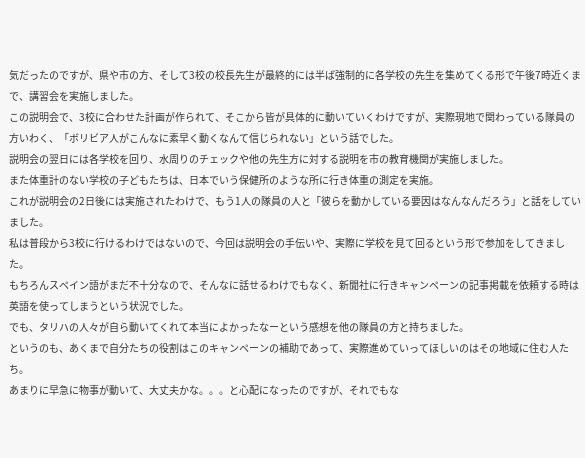気だったのですが、県や市の方、そして3校の校長先生が最終的には半ば強制的に各学校の先生を集めてくる形で午後7時近くまで、講習会を実施しました。
この説明会で、3校に合わせた計画が作られて、そこから皆が具体的に動いていくわけですが、実際現地で関わっている隊員の方いわく、「ボリビア人がこんなに素早く動くなんて信じられない」という話でした。
説明会の翌日には各学校を回り、水周りのチェックや他の先生方に対する説明を市の教育機関が実施しました。
また体重計のない学校の子どもたちは、日本でいう保健所のような所に行き体重の測定を実施。
これが説明会の2日後には実施されたわけで、もう1人の隊員の人と「彼らを動かしている要因はなんなんだろう」と話をしていました。
私は普段から3校に行けるわけではないので、今回は説明会の手伝いや、実際に学校を見て回るという形で参加をしてきました。
もちろんスペイン語がまだ不十分なので、そんなに話せるわけでもなく、新聞社に行きキャンペーンの記事掲載を依頼する時は英語を使ってしまうという状況でした。
でも、タリハの人々が自ら動いてくれて本当によかったなーという感想を他の隊員の方と持ちました。
というのも、あくまで自分たちの役割はこのキャンペーンの補助であって、実際進めていってほしいのはその地域に住む人たち。
あまりに早急に物事が動いて、大丈夫かな。。。と心配になったのですが、それでもな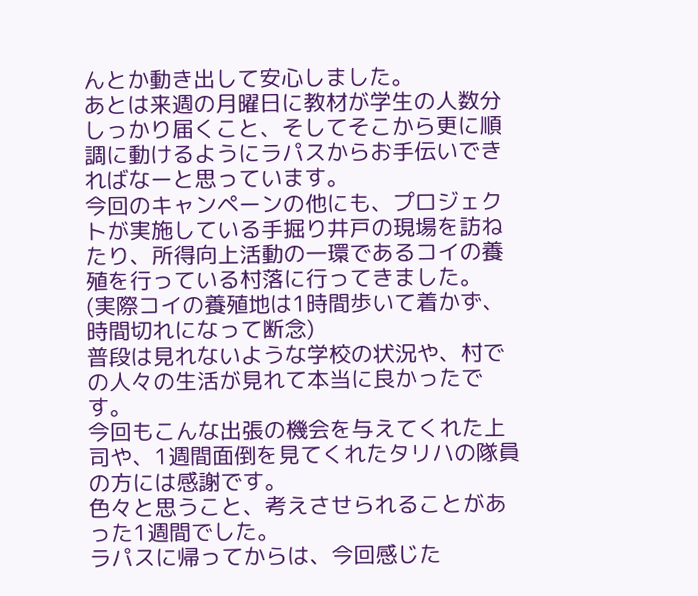んとか動き出して安心しました。
あとは来週の月曜日に教材が学生の人数分しっかり届くこと、そしてそこから更に順調に動けるようにラパスからお手伝いできればなーと思っています。
今回のキャンペーンの他にも、プロジェクトが実施している手掘り井戸の現場を訪ねたり、所得向上活動の一環であるコイの養殖を行っている村落に行ってきました。
(実際コイの養殖地は1時間歩いて着かず、時間切れになって断念)
普段は見れないような学校の状況や、村での人々の生活が見れて本当に良かったです。
今回もこんな出張の機会を与えてくれた上司や、1週間面倒を見てくれたタリハの隊員の方には感謝です。
色々と思うこと、考えさせられることがあった1週間でした。
ラパスに帰ってからは、今回感じた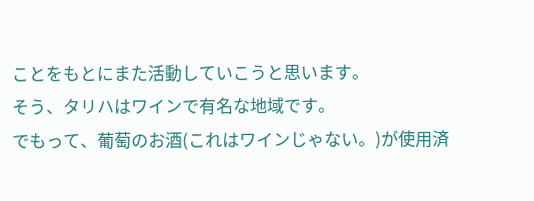ことをもとにまた活動していこうと思います。
そう、タリハはワインで有名な地域です。
でもって、葡萄のお酒(これはワインじゃない。)が使用済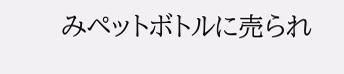みペットボトルに売られ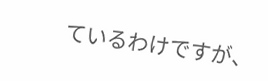ているわけですが、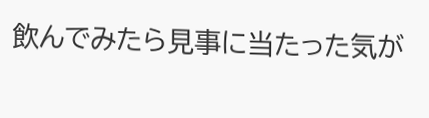飲んでみたら見事に当たった気が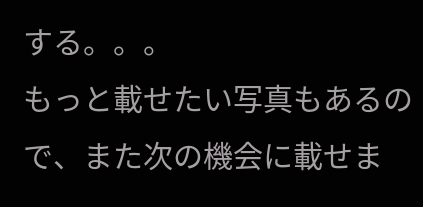する。。。
もっと載せたい写真もあるので、また次の機会に載せま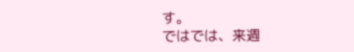す。
ではでは、来週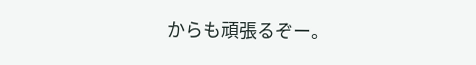からも頑張るぞー。